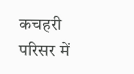कचहरी परिसर में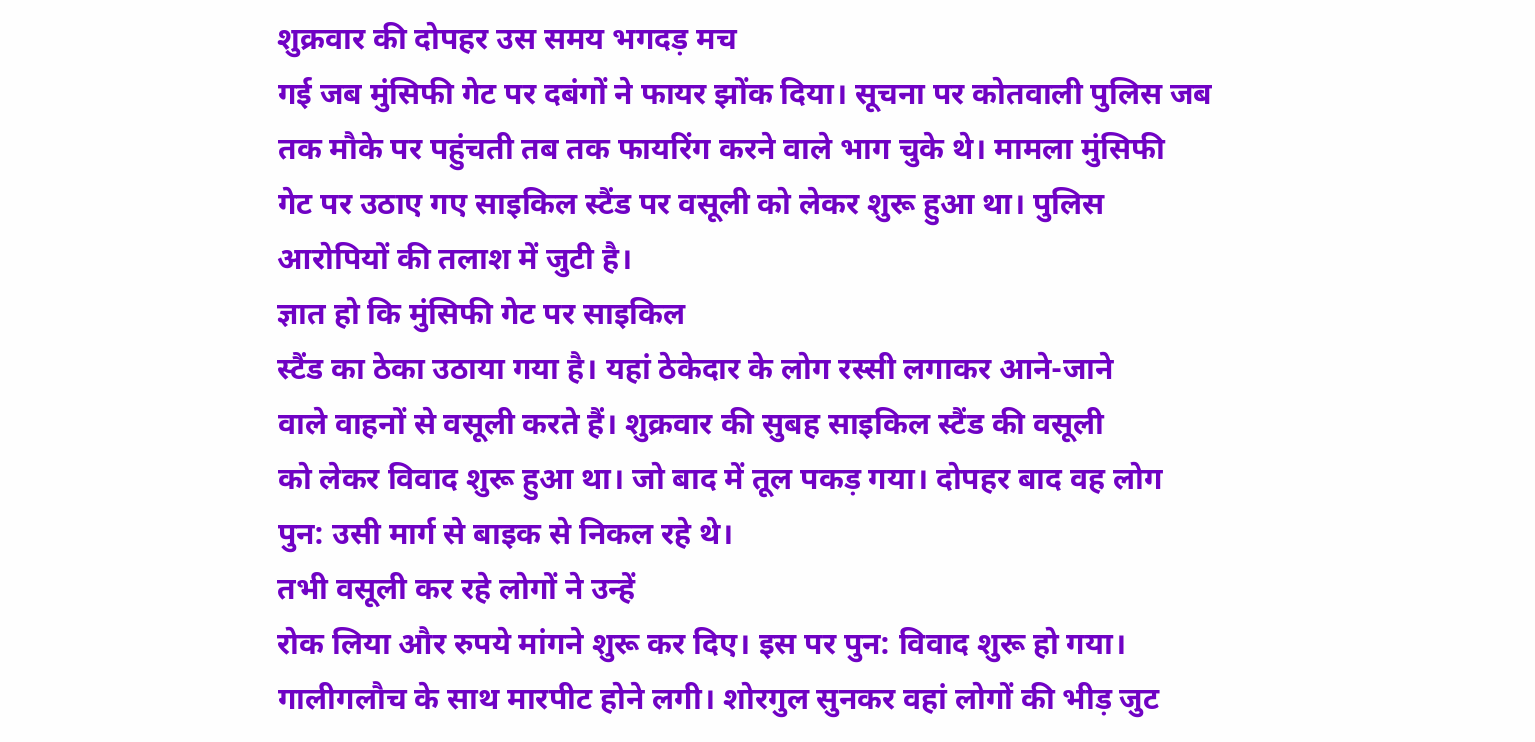शुक्रवार की दोपहर उस समय भगदड़ मच
गई जब मुंसिफी गेट पर दबंगों ने फायर झोंक दिया। सूचना पर कोतवाली पुलिस जब
तक मौके पर पहुंचती तब तक फायरिंग करने वाले भाग चुके थे। मामला मुंसिफी
गेट पर उठाए गए साइकिल स्टैंड पर वसूली को लेकर शुरू हुआ था। पुलिस
आरोपियों की तलाश में जुटी है।
ज्ञात हो कि मुंसिफी गेट पर साइकिल
स्टैंड का ठेका उठाया गया है। यहां ठेकेदार के लोग रस्सी लगाकर आने-जाने
वाले वाहनों से वसूली करते हैं। शुक्रवार की सुबह साइकिल स्टैंड की वसूली
को लेकर विवाद शुरू हुआ था। जो बाद में तूल पकड़ गया। दोपहर बाद वह लोग
पुन: उसी मार्ग से बाइक से निकल रहे थे।
तभी वसूली कर रहे लोगों ने उन्हें
रोक लिया और रुपये मांगने शुरू कर दिए। इस पर पुन: विवाद शुरू हो गया।
गालीगलौच के साथ मारपीट होने लगी। शोरगुल सुनकर वहां लोगों की भीड़ जुट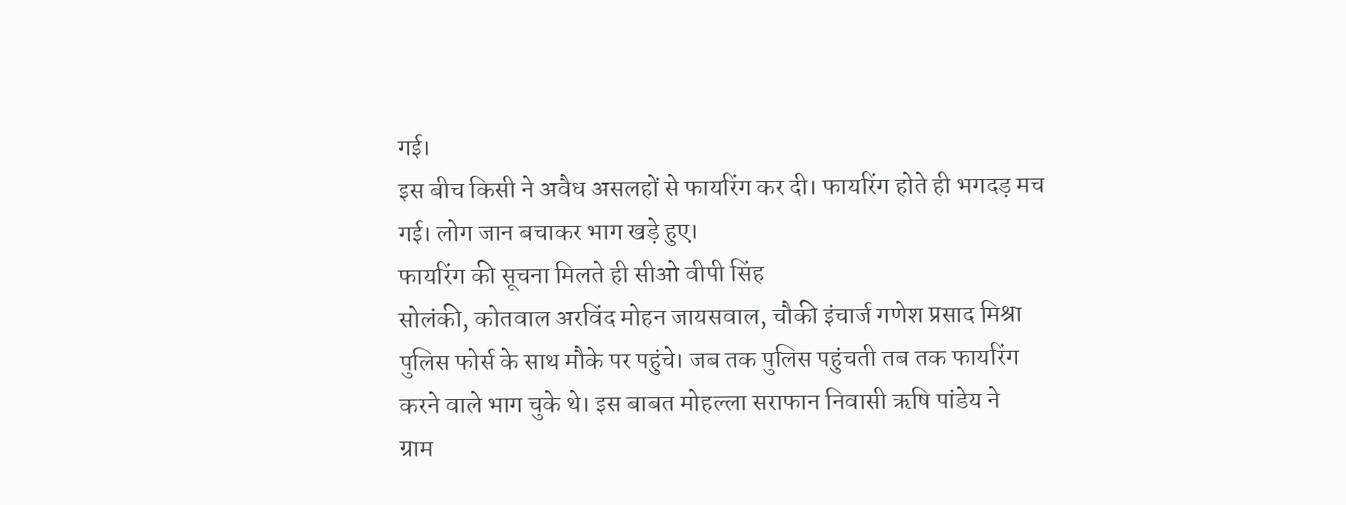गई।
इस बीच किसी ने अवैध असलहों से फायरिंग कर दी। फायरिंग होते ही भगदड़ मच
गई। लोग जान बचाकर भाग खड़े हुए।
फायरिंग की सूचना मिलते ही सीओ वीपी सिंह
सोलंकी, कोतवाल अरविंद मोहन जायसवाल, चौकी इंचार्ज गणेश प्रसाद मिश्रा
पुलिस फोर्स के साथ मौके पर पहुंचे। जब तक पुलिस पहुंचती तब तक फायरिंग
करने वाले भाग चुके थे। इस बाबत मोहल्ला सराफान निवासी ऋषि पांडेय ने
ग्राम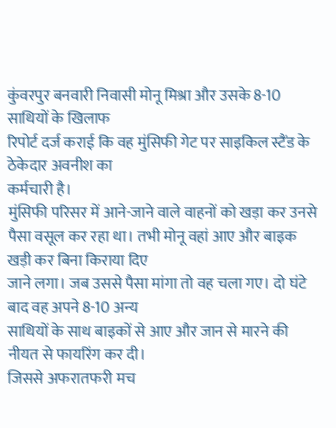कुंवरपुर बनवारी निवासी मोनू मिश्रा और उसके 8-10 साथियों के खिलाफ
रिपोर्ट दर्ज कराई कि वह मुंसिफी गेट पर साइकिल स्टैंड के ठेकेदार अवनीश का
कर्मचारी है।
मुंसिफी परिसर में आने-जाने वाले वाहनों को खड़ा कर उनसे
पैसा वसूल कर रहा था। तभी मोनू वहां आए और बाइक खड़ी कर बिना किराया दिए
जाने लगा। जब उससे पैसा मांगा तो वह चला गए। दो घंटे बाद वह अपने 8-10 अन्य
साथियों के साथ बाइकों से आए और जान से मारने की नीयत से फायरिंग कर दी।
जिससे अफरातफरी मच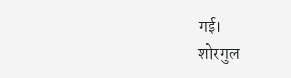गई।
शोरगुल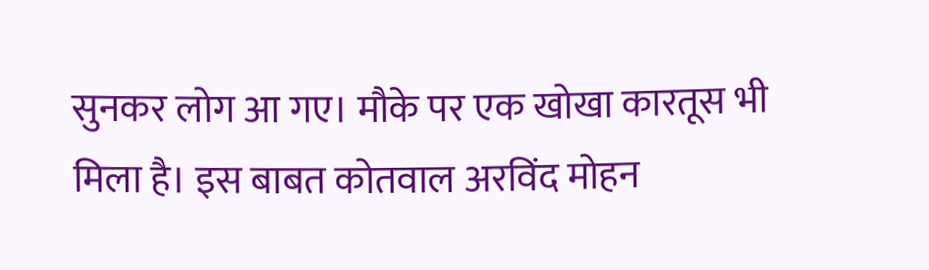सुनकर लोग आ गए। मौके पर एक खोखा कारतूस भी
मिला है। इस बाबत कोतवाल अरविंद मोहन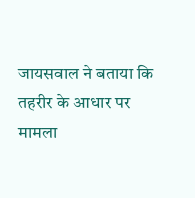जायसवाल ने बताया कि तहरीर के आधार पर
मामला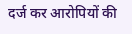दर्ज कर आरोपियों की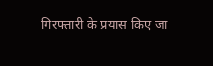गिरफ्तारी के प्रयास किए जा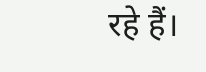रहे हैं।